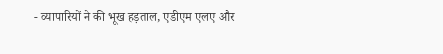- व्यापारियों ने की भूख हड़ताल, एडीएम एलए और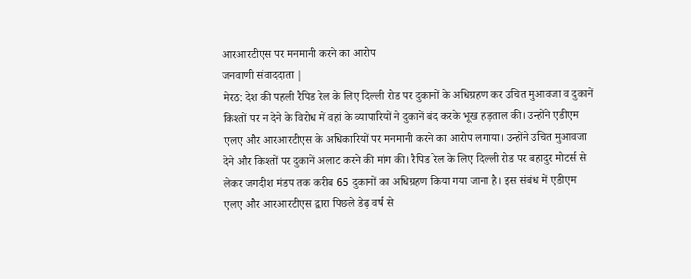आरआरटीएस पर मनमानी करने का आरोप
जनवाणी संवाददाता |
मेरठ: देश की पहली रैपिड रेल के लिए दिल्ली रोड पर दुकानों के अधिग्रहण कर उचित मुआवजा व दुकानें किश्तों पर न देने के विरोध में वहां के व्यापारियों ने दुकानें बंद करके भूख हड़ताल की। उन्होंने एडीएम एलए और आरआरटीएस के अधिकारियों पर मनमानी करने का आरोप लगाया। उन्होंने उचित मुआवजा देने और किश्तों पर दुकानें अलाट करने की मांग की। रैपिड रेल के लिए दिल्ली रोड पर बहादुर मोटर्स से लेकर जगदीश मंडप तक करीब 65 दुकानों का अधिग्रहण किया गया जाना है। इस संबंध में एडीएम एलए और आरआरटीएस द्वारा पिछले डेढ़ वर्ष से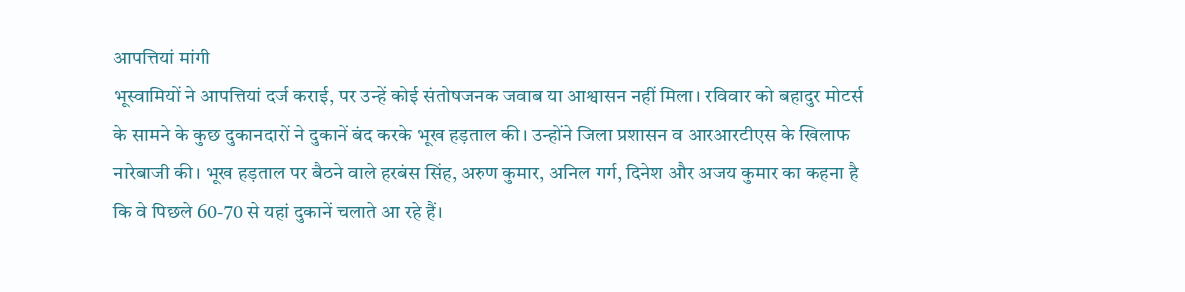आपत्तियां मांगी
भूस्वामियों ने आपत्तियां दर्ज कराई, पर उन्हें कोई संतोषजनक जवाब या आश्वासन नहीं मिला। रविवार को बहादुर मोटर्स के सामने के कुछ दुकानदारों ने दुकानें बंद करके भूख हड़ताल की। उन्होंने जिला प्रशासन व आरआरटीएस के खिलाफ नारेबाजी की। भूख हड़ताल पर बैठने वाले हरबंस सिंह, अरुण कुमार, अनिल गर्ग, दिनेश और अजय कुमार का कहना है कि वे पिछले 60-70 से यहां दुकानें चलाते आ रहे हैं।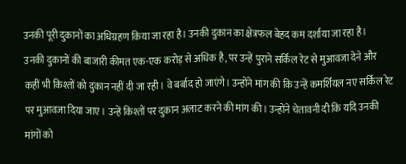उनकी पूरी दुकानों का अधिग्रहण किया जा रहा है। उनकी दुकान का क्षेत्रफल बेहद कम दर्शाया जा रहा है।
उनकी दुकानों की बाजारी कीमत एक-एक करोड़ से अधिक है, पर उन्हें पुराने सर्किल रेट से मुआवजा देने और कहीं भी किश्तों को दुकान नहीं दी जा रही। वे बर्बाद हो जाएंगे। उन्होंने मांग की कि उन्हें कमर्शियल नए सर्किल रेट पर मुआवजा दिया जाए। उन्हें किश्तों पर दुकान अलाट करने की मांग की। उन्होंने चेतावनी दी कि यदि उनकी मांगों को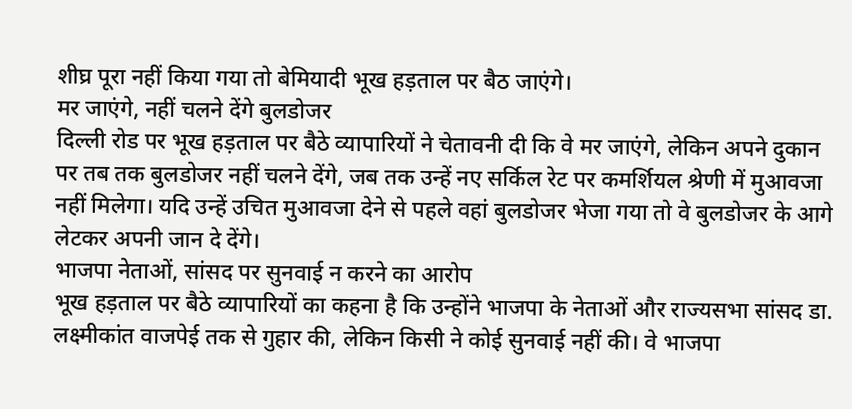शीघ्र पूरा नहीं किया गया तो बेमियादी भूख हड़ताल पर बैठ जाएंगे।
मर जाएंगे, नहीं चलने देंगे बुलडोजर
दिल्ली रोड पर भूख हड़ताल पर बैठे व्यापारियों ने चेतावनी दी कि वे मर जाएंगे, लेकिन अपने दुकान पर तब तक बुलडोजर नहीं चलने देंगे, जब तक उन्हें नए सर्किल रेट पर कमर्शियल श्रेणी में मुआवजा नहीं मिलेगा। यदि उन्हें उचित मुआवजा देने से पहले वहां बुलडोजर भेजा गया तो वे बुलडोजर के आगे लेटकर अपनी जान दे देंगे।
भाजपा नेताओं, सांसद पर सुनवाई न करने का आरोप
भूख हड़ताल पर बैठे व्यापारियों का कहना है कि उन्होंने भाजपा के नेताओं और राज्यसभा सांसद डा. लक्ष्मीकांत वाजपेई तक से गुहार की, लेकिन किसी ने कोई सुनवाई नहीं की। वे भाजपा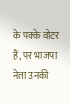के पक्के वोटर हैं, पर भाजपा नेता उनकी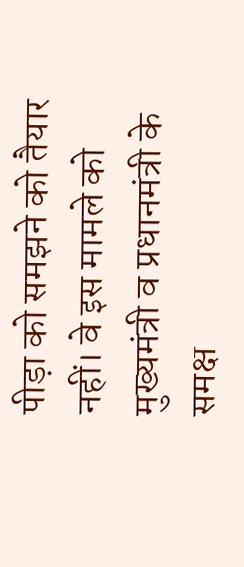पीड़ा को समझने को तैयार नहीं। वे इस मामले को मुख्यमंत्री व प्रधानमंत्री के समक्ष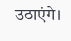उठाएंगे।